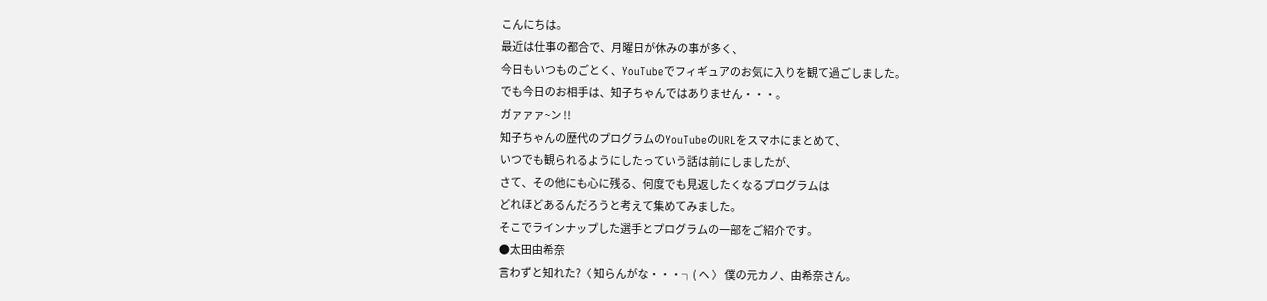こんにちは。
最近は仕事の都合で、月曜日が休みの事が多く、
今日もいつものごとく、YouTubeでフィギュアのお気に入りを観て過ごしました。
でも今日のお相手は、知子ちゃんではありません・・・。
ガァァァ~ン !!
知子ちゃんの歴代のプログラムのYouTubeのURLをスマホにまとめて、
いつでも観られるようにしたっていう話は前にしましたが、
さて、その他にも心に残る、何度でも見返したくなるプログラムは
どれほどあるんだろうと考えて集めてみました。
そこでラインナップした選手とプログラムの一部をご紹介です。
●太田由希奈
言わずと知れた?〈 知らんがな・・・┐( ヘ 〉 僕の元カノ、由希奈さん。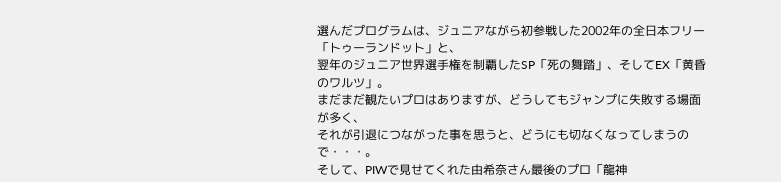選んだプログラムは、ジュニアながら初参戦した2002年の全日本フリー「トゥーランドット」と、
翌年のジュニア世界選手権を制覇したSP「死の舞踏」、そしてEX「黄昏のワルツ」。
まだまだ観たいプロはありますが、どうしてもジャンプに失敗する場面が多く、
それが引退につながった事を思うと、どうにも切なくなってしまうので・・・。
そして、PIWで見せてくれた由希奈さん最後のプロ「龍神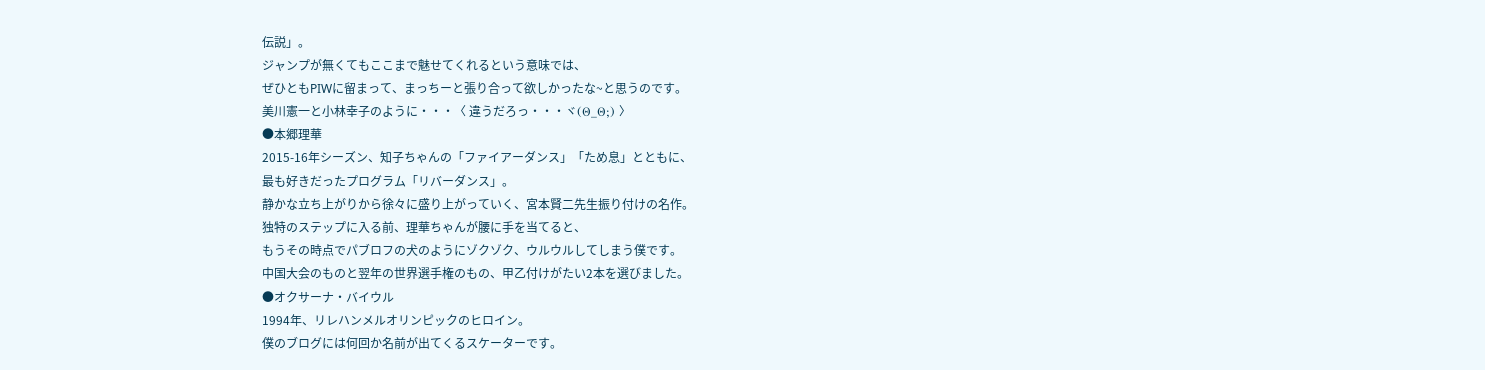伝説」。
ジャンプが無くてもここまで魅せてくれるという意味では、
ぜひともPIWに留まって、まっちーと張り合って欲しかったな~と思うのです。
美川憲一と小林幸子のように・・・〈 違うだろっ・・・ヾ(Θ_Θ;) 〉
●本郷理華
2015-16年シーズン、知子ちゃんの「ファイアーダンス」「ため息」とともに、
最も好きだったプログラム「リバーダンス」。
静かな立ち上がりから徐々に盛り上がっていく、宮本賢二先生振り付けの名作。
独特のステップに入る前、理華ちゃんが腰に手を当てると、
もうその時点でパブロフの犬のようにゾクゾク、ウルウルしてしまう僕です。
中国大会のものと翌年の世界選手権のもの、甲乙付けがたい2本を選びました。
●オクサーナ・バイウル
1994年、リレハンメルオリンピックのヒロイン。
僕のブログには何回か名前が出てくるスケーターです。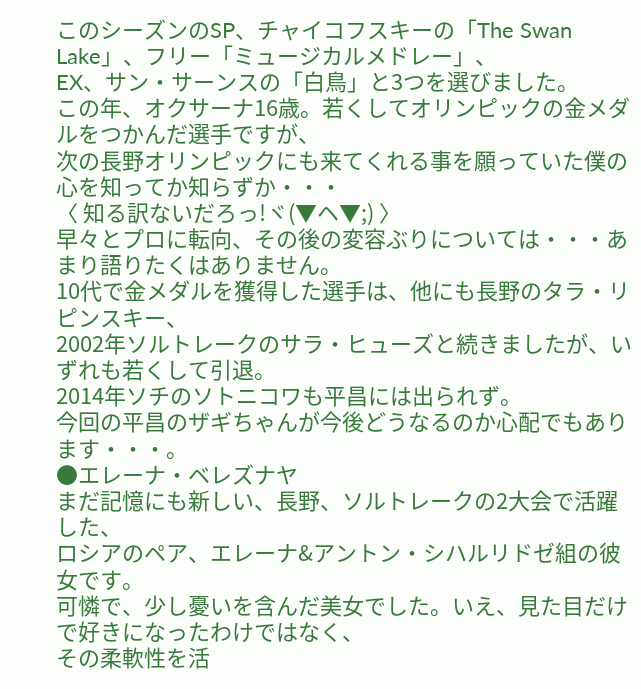このシーズンのSP、チャイコフスキーの「The Swan Lake」、フリー「ミュージカルメドレー」、
EX、サン・サーンスの「白鳥」と3つを選びました。
この年、オクサーナ16歳。若くしてオリンピックの金メダルをつかんだ選手ですが、
次の長野オリンピックにも来てくれる事を願っていた僕の心を知ってか知らずか・・・
〈 知る訳ないだろっ!ヾ(▼ヘ▼;) 〉
早々とプロに転向、その後の変容ぶりについては・・・あまり語りたくはありません。
10代で金メダルを獲得した選手は、他にも長野のタラ・リピンスキー、
2002年ソルトレークのサラ・ヒューズと続きましたが、いずれも若くして引退。
2014年ソチのソトニコワも平昌には出られず。
今回の平昌のザギちゃんが今後どうなるのか心配でもあります・・・。
●エレーナ・ベレズナヤ
まだ記憶にも新しい、長野、ソルトレークの2大会で活躍した、
ロシアのペア、エレーナ&アントン・シハルリドゼ組の彼女です。
可憐で、少し憂いを含んだ美女でした。いえ、見た目だけで好きになったわけではなく、
その柔軟性を活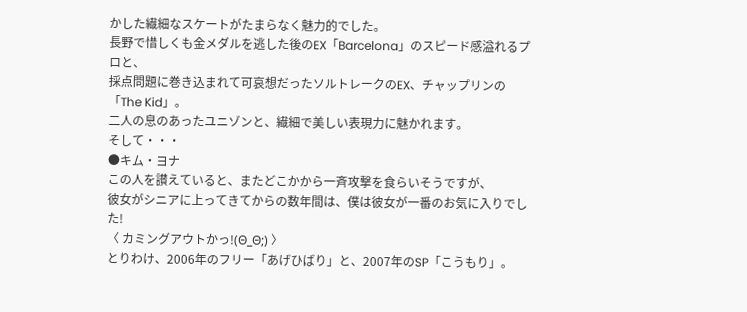かした繊細なスケートがたまらなく魅力的でした。
長野で惜しくも金メダルを逃した後のEX「Barcelona」のスピード感溢れるプロと、
採点問題に巻き込まれて可哀想だったソルトレークのEX、チャップリンの「The Kid」。
二人の息のあったユニゾンと、繊細で美しい表現力に魅かれます。
そして・・・
●キム・ヨナ
この人を讃えていると、またどこかから一斉攻撃を食らいそうですが、
彼女がシニアに上ってきてからの数年間は、僕は彼女が一番のお気に入りでした!
〈 カミングアウトかっ!(Θ_Θ;) 〉
とりわけ、2006年のフリー「あげひばり」と、2007年のSP「こうもり」。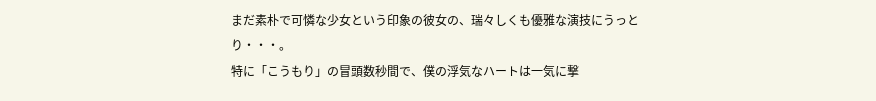まだ素朴で可憐な少女という印象の彼女の、瑞々しくも優雅な演技にうっとり・・・。
特に「こうもり」の冒頭数秒間で、僕の浮気なハートは一気に撃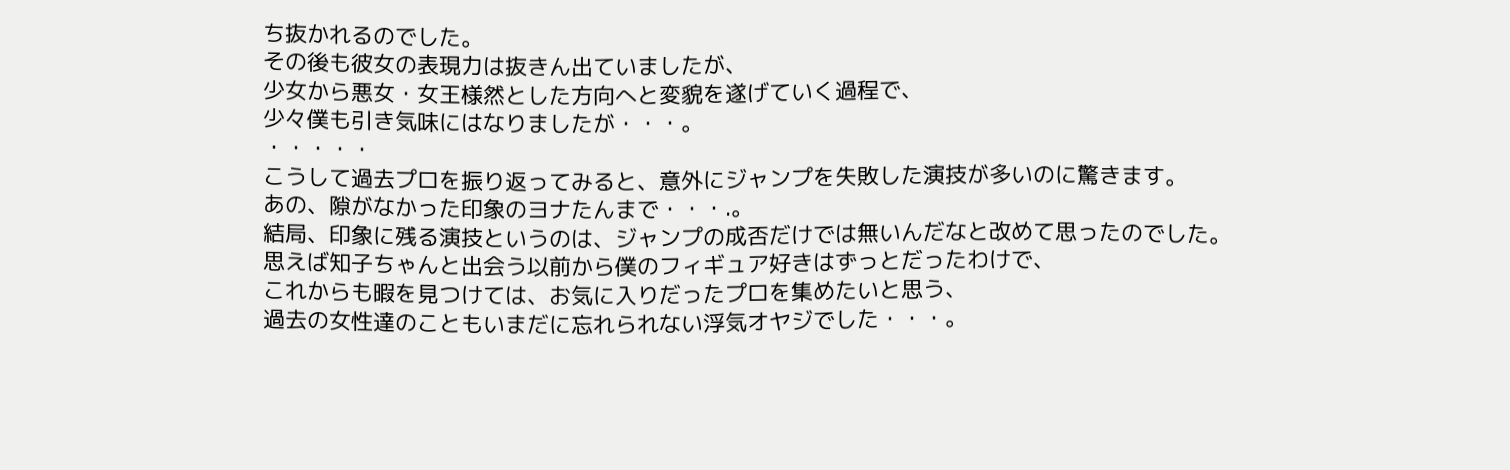ち抜かれるのでした。
その後も彼女の表現力は抜きん出ていましたが、
少女から悪女・女王様然とした方向へと変貌を遂げていく過程で、
少々僕も引き気味にはなりましたが・・・。
・・・・・
こうして過去プロを振り返ってみると、意外にジャンプを失敗した演技が多いのに驚きます。
あの、隙がなかった印象のヨナたんまで・・・.。
結局、印象に残る演技というのは、ジャンプの成否だけでは無いんだなと改めて思ったのでした。
思えば知子ちゃんと出会う以前から僕のフィギュア好きはずっとだったわけで、
これからも暇を見つけては、お気に入りだったプロを集めたいと思う、
過去の女性達のこともいまだに忘れられない浮気オヤジでした・・・。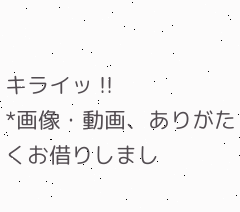キライッ !!
*画像・動画、ありがたくお借りしまし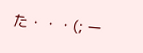た・・・(; ー